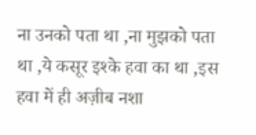ना उनको पता था ,ना मुझको पता था ,ये कसूर इश्के हवा का था ,इस हवा में ही अज़ीब नशा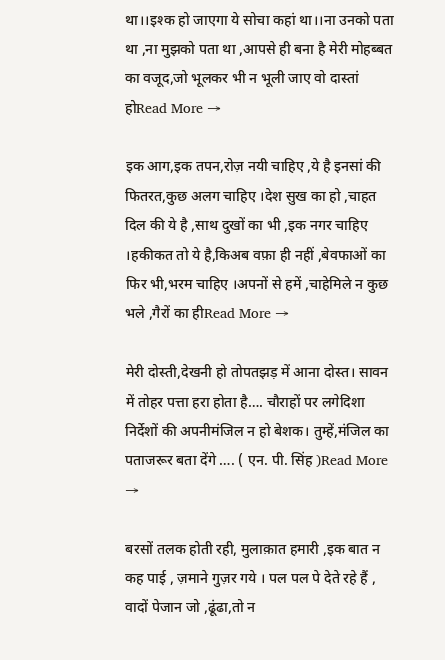था।।इश्क हो जाएगा ये सोचा कहां था।।ना उनको पता था ,ना मुझको पता था ,आपसे ही बना है मेरी मोहब्बत का वजूद,जो भूलकर भी न भूली जाए वो दास्तां होRead More →

इक आग,इक तपन,रोज़ नयी चाहिए ,ये है इनसां की फितरत,कुछ अलग चाहिए ।देश सुख का हो ,चाहत दिल की ये है ,साथ दुखों का भी ,इक नगर चाहिए ।हकीकत तो ये है,किअब वफ़ा ही नहीं ,बेवफाओं का फिर भी,भरम चाहिए ।अपनों से हमें ,चाहेमिले न कुछ भले ,गैरों का हीRead More →

मेरी दोस्ती,देखनी हो तोपतझड़ में आना दोस्त। सावन में तोहर पत्ता हरा होता है…. चौराहों पर लगेदिशा निर्देशों की अपनीमंजिल न हो बेशक। तुम्हें,मंजिल का पताजरूर बता देंगे …. ( एन. पी. सिंह )Read More →

बरसों तलक होती रही, मुलाक़ात हमारी ,इक बात न कह पाई , ज़माने गुज़र गये । पल पल पे देते रहे हैं , वादों पेजान जो ,ढूंढा,तो न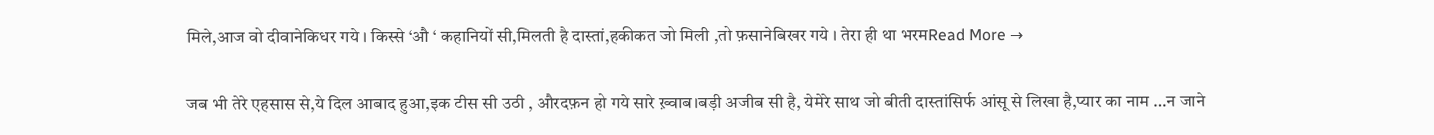मिले,आज वो दीवानेकिधर गये । किस्से ‘औ ‘ कहानियों सी,मिलती है दास्तां,हकीकत जो मिली ,तो फ़सानेबिखर गये । तेरा ही था भरमRead More →

जब भी तेरे एहसास से,ये दिल आबाद हुआ,इक टीस सी उठी , औरदफ़न हो गये सारे ख़्वाब।बड़ी अजीब सी है, येमेरे साथ जो बीती दास्तांसिर्फ आंसू से लिखा है,प्यार का नाम …न जाने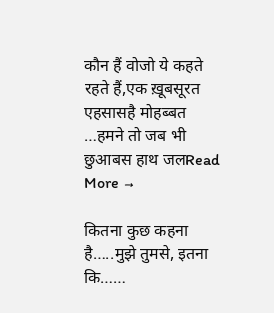कौन हैं वोजो ये कहते रहते हैं,एक ख़ूबसूरत एहसासहै मोहब्बत …हमने तो जब भी छुआबस हाथ जलRead More →

कितना कुछ कहना है…..मुझे तुमसे, इतना कि……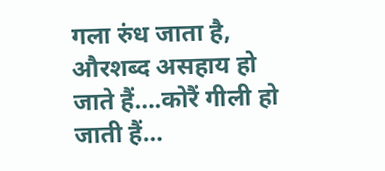गला रुंध जाता है, औरशब्द असहाय हो जाते हैं….कोरैं गीली हो जाती हैं…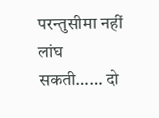परन्तुसीमा नहीं लांघ सकती…… दो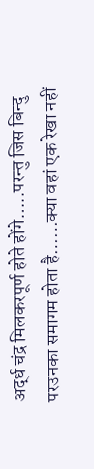अर्द्ध चंद्र मिलकरपूर्ण होते होंगे…..परन्तु जिस बिन्दु परउनका समागम होता है……क्या वहां एक रेखा नहीं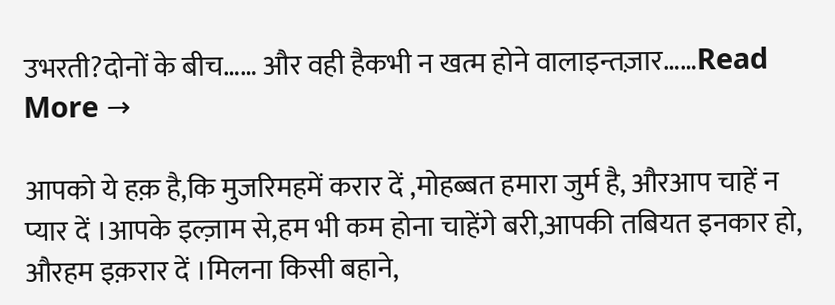उभरती?दोनों के बीच…… और वही हैकभी न खत्म होने वालाइन्तज़ार……Read More →

आपको ये हक़ है,कि मुजरिमहमें करार दें ,मोहब्बत हमारा जुर्म है, औरआप चाहें न प्यार दें ।आपके इल्ज़ाम से,हम भी कम होना चाहेंगे बरी,आपकी तबियत इनकार हो, औरहम इक़रार दें ।मिलना किसी बहाने,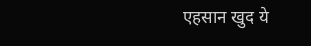एहसान खुद ये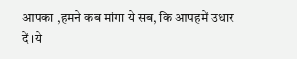आपका ,हमने कब मांगा ये सब, कि आपहमें उधार दें ।ये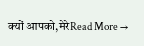क्यों आपको,मेरेRead More →